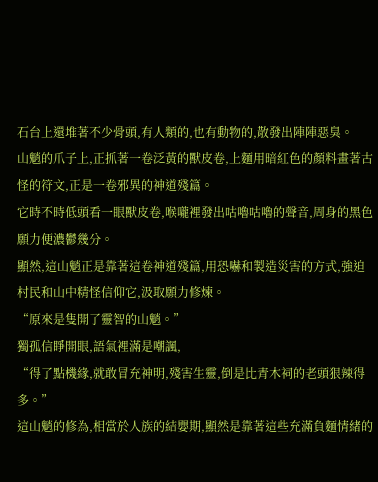石台上還堆著不少骨頭,有人類的,也有動物的,散發出陣陣惡臭。
山魈的爪子上,正抓著一卷泛黃的獸皮卷,上麵用暗紅色的顏料畫著古怪的符文,正是一卷邪異的神道殘篇。
它時不時低頭看一眼獸皮卷,喉嚨裡發出咕嚕咕嚕的聲音,周身的黑色願力便濃鬱幾分。
顯然,這山魈正是靠著這卷神道殘篇,用恐嚇和製造災害的方式,強迫村民和山中精怪信仰它,汲取願力修煉。
“原來是隻開了靈智的山魈。”
獨孤信睜開眼,語氣裡滿是嘲諷,
“得了點機緣,就敢冒充神明,殘害生靈,倒是比青木祠的老頭狠辣得多。”
這山魈的修為,相當於人族的結嬰期,顯然是靠著這些充滿負麵情緒的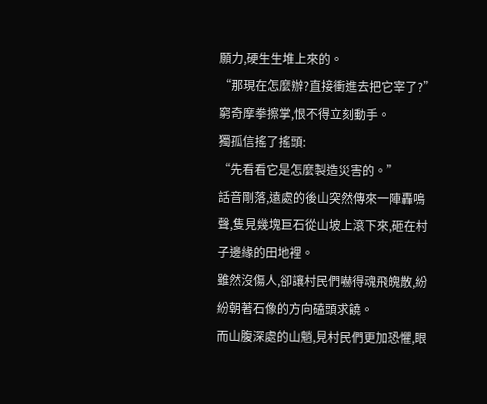願力,硬生生堆上來的。
“那現在怎麼辦?直接衝進去把它宰了?”
窮奇摩拳擦掌,恨不得立刻動手。
獨孤信搖了搖頭:
“先看看它是怎麼製造災害的。”
話音剛落,遠處的後山突然傳來一陣轟鳴聲,隻見幾塊巨石從山坡上滾下來,砸在村子邊緣的田地裡。
雖然沒傷人,卻讓村民們嚇得魂飛魄散,紛紛朝著石像的方向磕頭求饒。
而山腹深處的山魈,見村民們更加恐懼,眼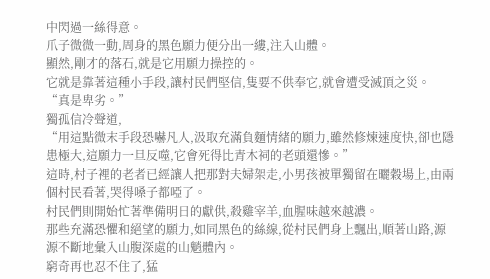中閃過一絲得意。
爪子微微一動,周身的黑色願力便分出一縷,注入山體。
顯然,剛才的落石,就是它用願力操控的。
它就是靠著這種小手段,讓村民們堅信,隻要不供奉它,就會遭受滅頂之災。
“真是卑劣。”
獨孤信冷聲道,
“用這點微末手段恐嚇凡人,汲取充滿負麵情緒的願力,雖然修煉速度快,卻也隱患極大,這願力一旦反噬,它會死得比青木祠的老頭還慘。”
這時,村子裡的老者已經讓人把那對夫婦架走,小男孩被單獨留在曬穀場上,由兩個村民看著,哭得嗓子都啞了。
村民們則開始忙著準備明日的獻供,殺雞宰羊,血腥味越來越濃。
那些充滿恐懼和絕望的願力,如同黑色的絲線,從村民們身上飄出,順著山路,源源不斷地彙入山腹深處的山魈體內。
窮奇再也忍不住了,猛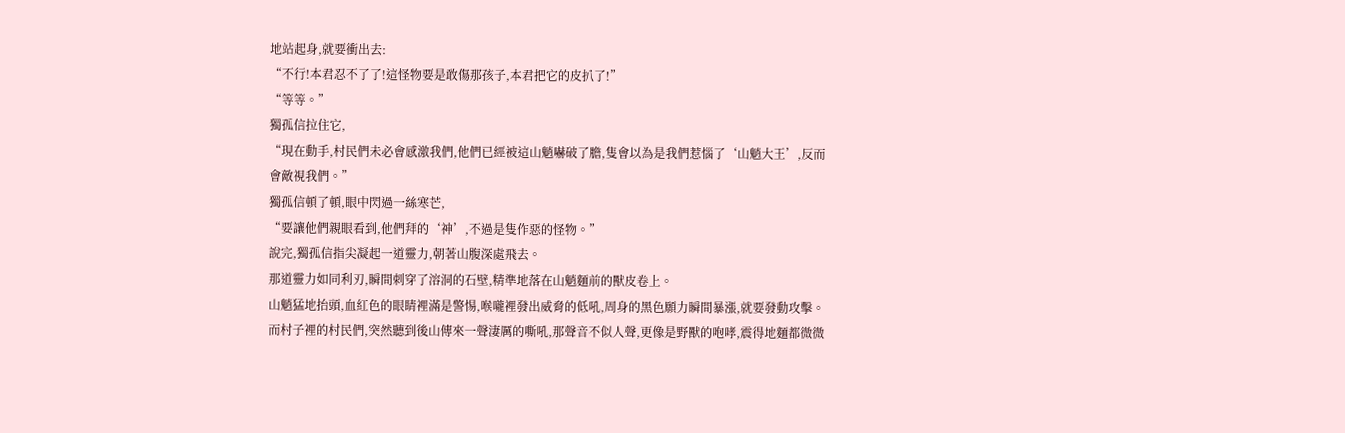地站起身,就要衝出去:
“不行!本君忍不了了!這怪物要是敢傷那孩子,本君把它的皮扒了!”
“等等。”
獨孤信拉住它,
“現在動手,村民們未必會感激我們,他們已經被這山魈嚇破了膽,隻會以為是我們惹惱了‘山魈大王’,反而會敵視我們。”
獨孤信頓了頓,眼中閃過一絲寒芒,
“要讓他們親眼看到,他們拜的‘神’,不過是隻作惡的怪物。”
說完,獨孤信指尖凝起一道靈力,朝著山腹深處飛去。
那道靈力如同利刃,瞬間刺穿了溶洞的石壁,精準地落在山魈麵前的獸皮卷上。
山魈猛地抬頭,血紅色的眼睛裡滿是警惕,喉嚨裡發出威脅的低吼,周身的黑色願力瞬間暴漲,就要發動攻擊。
而村子裡的村民們,突然聽到後山傳來一聲淒厲的嘶吼,那聲音不似人聲,更像是野獸的咆哮,震得地麵都微微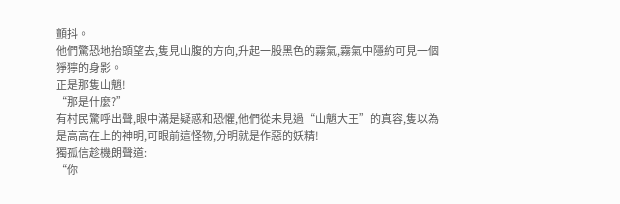顫抖。
他們驚恐地抬頭望去,隻見山腹的方向,升起一股黑色的霧氣,霧氣中隱約可見一個猙獰的身影。
正是那隻山魈!
“那是什麼?”
有村民驚呼出聲,眼中滿是疑惑和恐懼,他們從未見過“山魈大王”的真容,隻以為是高高在上的神明,可眼前這怪物,分明就是作惡的妖精!
獨孤信趁機朗聲道:
“你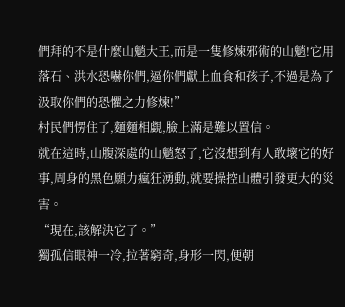們拜的不是什麼山魈大王,而是一隻修煉邪術的山魈!它用落石、洪水恐嚇你們,逼你們獻上血食和孩子,不過是為了汲取你們的恐懼之力修煉!”
村民們愣住了,麵麵相覷,臉上滿是難以置信。
就在這時,山腹深處的山魈怒了,它沒想到有人敢壞它的好事,周身的黑色願力瘋狂湧動,就要操控山體引發更大的災害。
“現在,該解決它了。”
獨孤信眼神一冷,拉著窮奇,身形一閃,便朝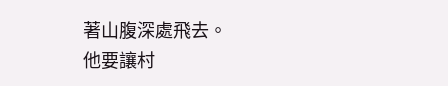著山腹深處飛去。
他要讓村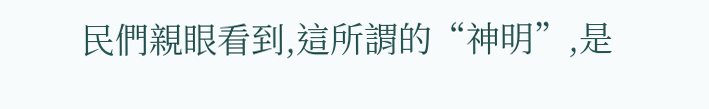民們親眼看到,這所謂的“神明”,是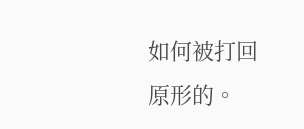如何被打回原形的。